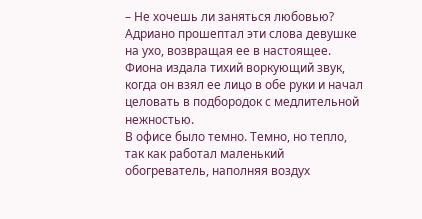– Не хочешь ли заняться любовью?
Адриано прошептал эти слова девушке на ухо, возвращая ее в настоящее. Фиона издала тихий воркующий звук, когда он взял ее лицо в обе руки и начал целовать в подбородок с медлительной нежностью.
В офисе было темно. Темно, но тепло, так как работал маленький обогреватель, наполняя воздух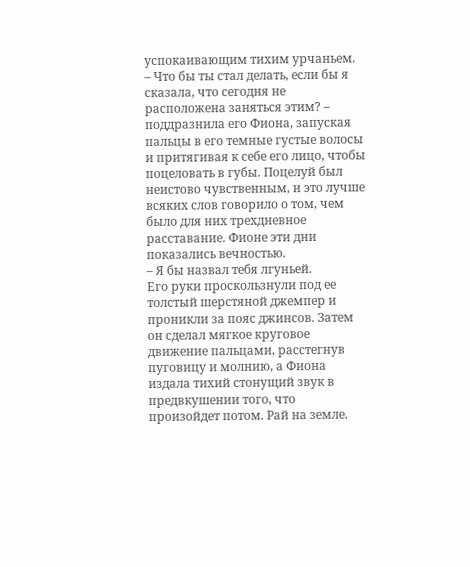успокаивающим тихим урчаньем.
– Что бы ты стал делать, если бы я сказала, что сегодня не расположена заняться этим? – поддразнила его Фиона, запуская пальцы в его темные густые волосы и притягивая к себе его лицо, чтобы поцеловать в губы. Поцелуй был неистово чувственным, и это лучше всяких слов говорило о том, чем было для них трехдневное расставание. Фионе эти дни показались вечностью.
– Я бы назвал тебя лгуньей.
Его руки проскользнули под ее толстый шерстяной джемпер и проникли за пояс джинсов. Затем он сделал мягкое круговое движение пальцами, расстегнув пуговицу и молнию, а Фиона издала тихий стонущий звук в предвкушении того, что произойдет потом. Рай на земле.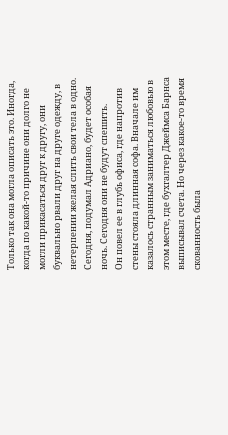Только так она могла описать это. Иногда, когда по какой-то причине они долго не могли прикасаться друг к другу, они буквально рвали друг на друге одежду, в нетерпении желая слить свои тела в одно.
Сегодня, подумал Адриано, будет особая ночь. Сегодня они не будут спешить.
Он повел ее в глубь офиса, где напротив стены стояла длинная софа. Вначале им казалось странным заниматься любовью в этом месте, где бухгалтер Джеймса Барнса выписывал счета. Но через какое-то время скованность была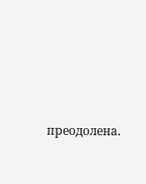преодолена.